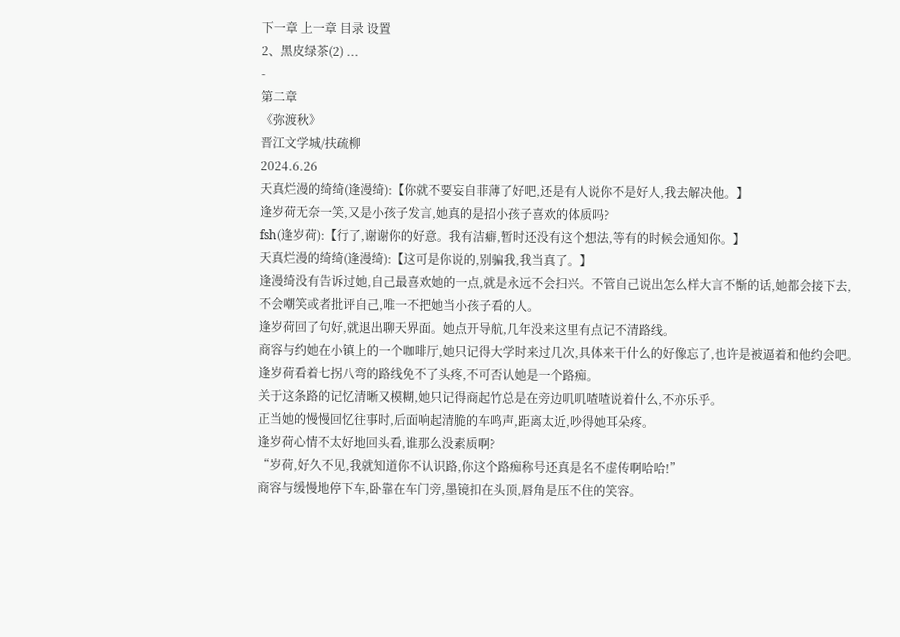下一章 上一章 目录 设置
2、黑皮绿茶(2) ...
-
第二章
《弥渡秋》
晋江文学城/扶疏柳
2024.6.26
天真烂漫的绮绮(逢漫绮):【你就不要妄自菲薄了好吧,还是有人说你不是好人,我去解决他。】
逢岁荷无奈一笑,又是小孩子发言,她真的是招小孩子喜欢的体质吗?
fsh(逢岁荷):【行了,谢谢你的好意。我有洁癖,暂时还没有这个想法,等有的时候会通知你。】
天真烂漫的绮绮(逢漫绮):【这可是你说的,别骗我,我当真了。】
逢漫绮没有告诉过她,自己最喜欢她的一点,就是永远不会扫兴。不管自己说出怎么样大言不惭的话,她都会接下去,不会嘲笑或者批评自己,唯一不把她当小孩子看的人。
逢岁荷回了句好,就退出聊天界面。她点开导航,几年没来这里有点记不清路线。
商容与约她在小镇上的一个咖啡厅,她只记得大学时来过几次,具体来干什么的好像忘了,也许是被逼着和他约会吧。
逢岁荷看着七拐八弯的路线免不了头疼,不可否认她是一个路痴。
关于这条路的记忆清晰又模糊,她只记得商起竹总是在旁边叽叽喳喳说着什么,不亦乐乎。
正当她的慢慢回忆往事时,后面响起清脆的车鸣声,距离太近,吵得她耳朵疼。
逢岁荷心情不太好地回头看,谁那么没素质啊?
“岁荷,好久不见,我就知道你不认识路,你这个路痴称号还真是名不虚传啊哈哈!”
商容与缓慢地停下车,卧靠在车门旁,墨镜扣在头顶,唇角是压不住的笑容。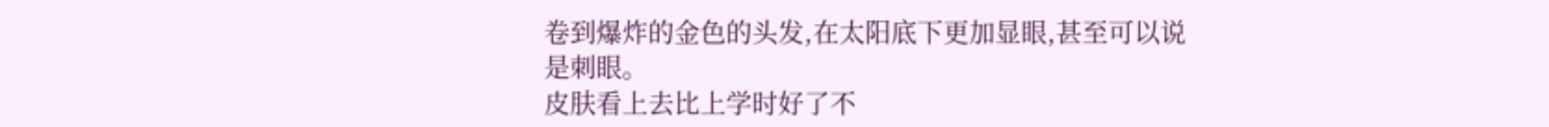卷到爆炸的金色的头发,在太阳底下更加显眼,甚至可以说是刺眼。
皮肤看上去比上学时好了不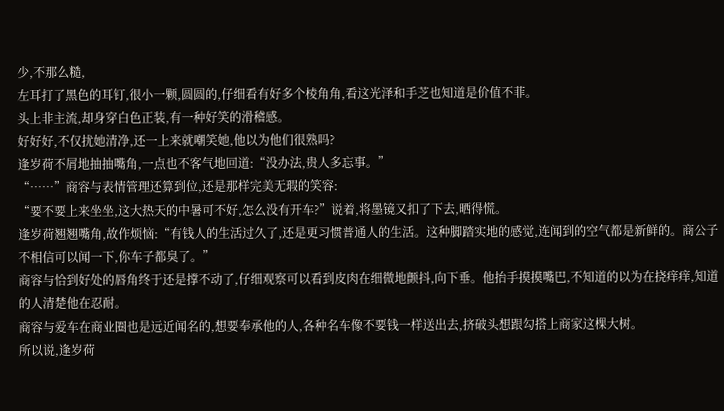少,不那么糙,
左耳打了黑色的耳钉,很小一颗,圆圆的,仔细看有好多个棱角角,看这光泽和手芝也知道是价值不菲。
头上非主流,却身穿白色正装,有一种好笑的滑稽感。
好好好,不仅扰她清净,还一上来就嘲笑她,他以为他们很熟吗?
逢岁荷不屑地抽抽嘴角,一点也不客气地回道:“没办法,贵人多忘事。”
“……”商容与表情管理还算到位,还是那样完美无瑕的笑容:
“要不要上来坐坐,这大热天的中暑可不好,怎么没有开车?”说着,将墨镜又扣了下去,晒得慌。
逢岁荷翘翘嘴角,故作烦恼:“有钱人的生活过久了,还是更习惯普通人的生活。这种脚踏实地的感觉,连闻到的空气都是新鲜的。商公子不相信可以闻一下,你车子都臭了。”
商容与恰到好处的唇角终于还是撑不动了,仔细观察可以看到皮肉在细微地颤抖,向下垂。他抬手摸摸嘴巴,不知道的以为在挠痒痒,知道的人清楚他在忍耐。
商容与爱车在商业圈也是远近闻名的,想要奉承他的人,各种名车像不要钱一样送出去,挤破头想跟勾搭上商家这棵大树。
所以说,逢岁荷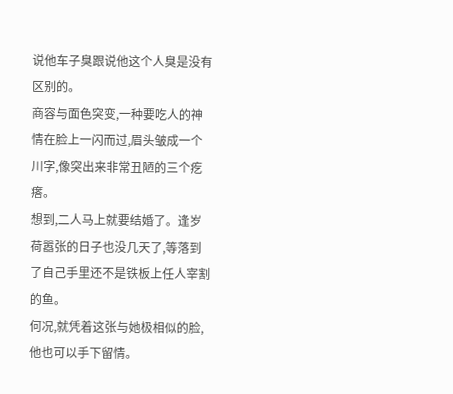说他车子臭跟说他这个人臭是没有区别的。
商容与面色突变,一种要吃人的神情在脸上一闪而过,眉头皱成一个川字,像突出来非常丑陋的三个疙瘩。
想到,二人马上就要结婚了。逢岁荷嚣张的日子也没几天了,等落到了自己手里还不是铁板上任人宰割的鱼。
何况,就凭着这张与她极相似的脸,他也可以手下留情。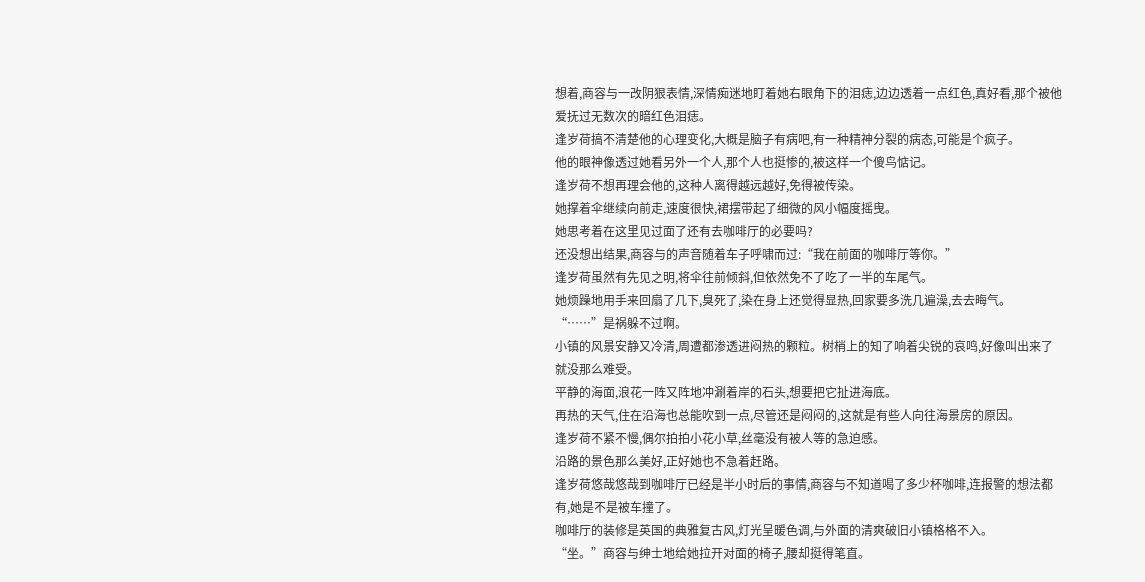想着,商容与一改阴狠表情,深情痴迷地盯着她右眼角下的泪痣,边边透着一点红色,真好看,那个被他爱抚过无数次的暗红色泪痣。
逢岁荷搞不清楚他的心理变化,大概是脑子有病吧,有一种精神分裂的病态,可能是个疯子。
他的眼神像透过她看另外一个人,那个人也挺惨的,被这样一个傻鸟惦记。
逢岁荷不想再理会他的,这种人离得越远越好,免得被传染。
她撑着伞继续向前走,速度很快,裙摆带起了细微的风小幅度摇曳。
她思考着在这里见过面了还有去咖啡厅的必要吗?
还没想出结果,商容与的声音随着车子呼啸而过:“我在前面的咖啡厅等你。”
逢岁荷虽然有先见之明,将伞往前倾斜,但依然免不了吃了一半的车尾气。
她烦躁地用手来回扇了几下,臭死了,染在身上还觉得显热,回家要多洗几遍澡,去去晦气。
“……”是祸躲不过啊。
小镇的风景安静又冷清,周遭都渗透进闷热的颗粒。树梢上的知了响着尖锐的哀鸣,好像叫出来了就没那么难受。
平静的海面,浪花一阵又阵地冲涮着岸的石头,想要把它扯进海底。
再热的天气,住在沿海也总能吹到一点,尽管还是闷闷的,这就是有些人向往海景房的原因。
逢岁荷不紧不慢,偶尔拍拍小花小草,丝毫没有被人等的急迫感。
沿路的景色那么美好,正好她也不急着赶路。
逢岁荷悠哉悠哉到咖啡厅已经是半小时后的事情,商容与不知道喝了多少杯咖啡,连报警的想法都有,她是不是被车撞了。
咖啡厅的装修是英国的典雅复古风,灯光呈暖色调,与外面的清爽破旧小镇格格不入。
“坐。”商容与绅士地给她拉开对面的椅子,腰却挺得笔直。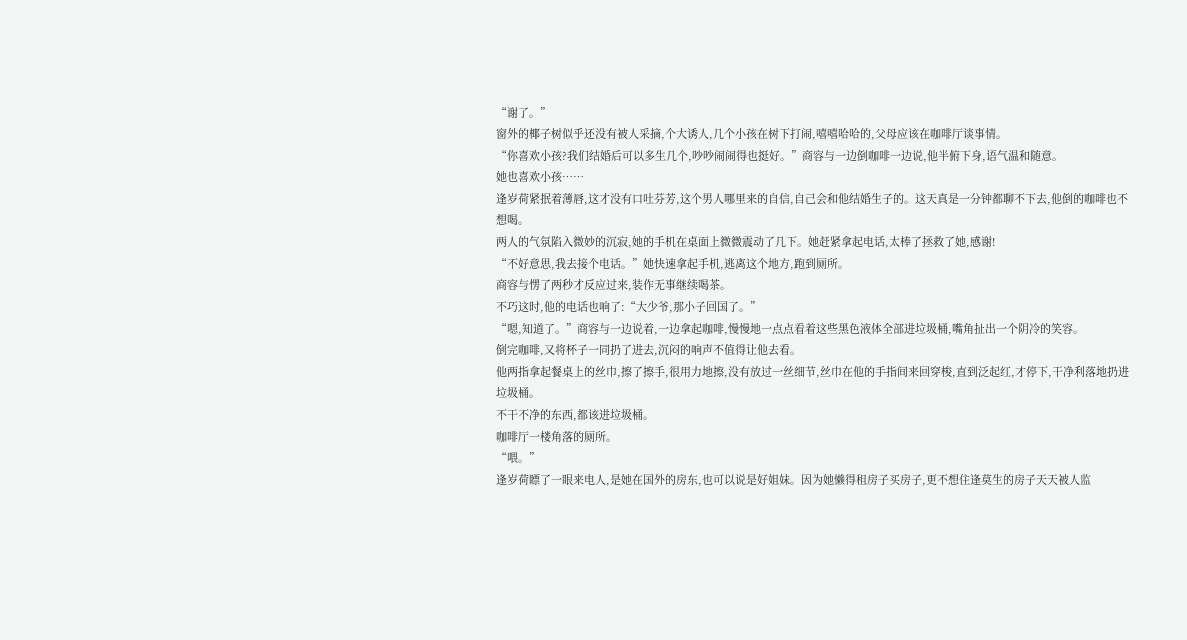“谢了。”
窗外的椰子树似乎还没有被人采摘,个大诱人,几个小孩在树下打闹,嘻嘻哈哈的,父母应该在咖啡厅谈事情。
“你喜欢小孩?我们结婚后可以多生几个,吵吵闹闹得也挺好。”商容与一边倒咖啡一边说,他半俯下身,语气温和随意。
她也喜欢小孩……
逢岁荷紧抿着薄唇,这才没有口吐芬芳,这个男人哪里来的自信,自己会和他结婚生子的。这天真是一分钟都聊不下去,他倒的咖啡也不想喝。
两人的气氛陷入微妙的沉寂,她的手机在桌面上微微震动了几下。她赶紧拿起电话,太棒了拯救了她,感谢!
“不好意思,我去接个电话。”她快速拿起手机,逃离这个地方,跑到厕所。
商容与愣了两秒才反应过来,装作无事继续喝茶。
不巧这时,他的电话也响了:“大少爷,那小子回国了。”
“嗯,知道了。”商容与一边说着,一边拿起咖啡,慢慢地一点点看着这些黑色液体全部进垃圾桶,嘴角扯出一个阴冷的笑容。
倒完咖啡,又将杯子一同扔了进去,沉闷的响声不值得让他去看。
他两指拿起餐桌上的丝巾,擦了擦手,很用力地擦,没有放过一丝细节,丝巾在他的手指间来回穿梭,直到泛起红,才停下,干净利落地扔进垃圾桶。
不干不净的东西,都该进垃圾桶。
咖啡厅一楼角落的厕所。
“喂。”
逢岁荷瞟了一眼来电人,是她在国外的房东,也可以说是好姐妹。因为她懒得租房子买房子,更不想住逢莫生的房子天天被人监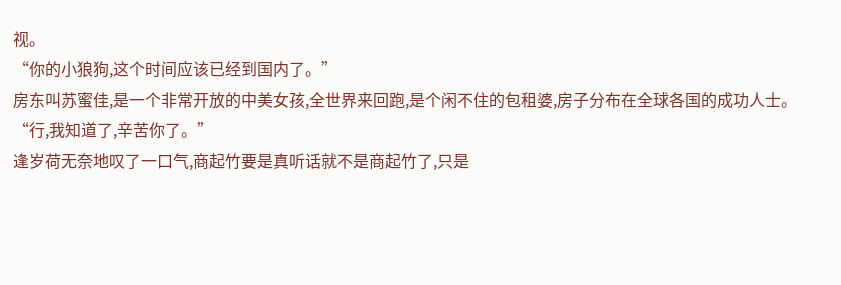视。
“你的小狼狗,这个时间应该已经到国内了。”
房东叫苏蜜佳,是一个非常开放的中美女孩,全世界来回跑,是个闲不住的包租婆,房子分布在全球各国的成功人士。
“行,我知道了,辛苦你了。”
逢岁荷无奈地叹了一口气,商起竹要是真听话就不是商起竹了,只是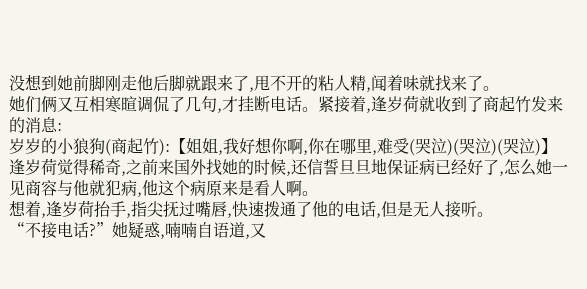没想到她前脚刚走他后脚就跟来了,甩不开的粘人精,闻着味就找来了。
她们俩又互相寒暄调侃了几句,才挂断电话。紧接着,逢岁荷就收到了商起竹发来的消息:
岁岁的小狼狗(商起竹):【姐姐,我好想你啊,你在哪里,难受(哭泣)(哭泣)(哭泣)】
逢岁荷觉得稀奇,之前来国外找她的时候,还信誓旦旦地保证病已经好了,怎么她一见商容与他就犯病,他这个病原来是看人啊。
想着,逢岁荷抬手,指尖抚过嘴唇,快速拨通了他的电话,但是无人接听。
“不接电话?”她疑惑,喃喃自语道,又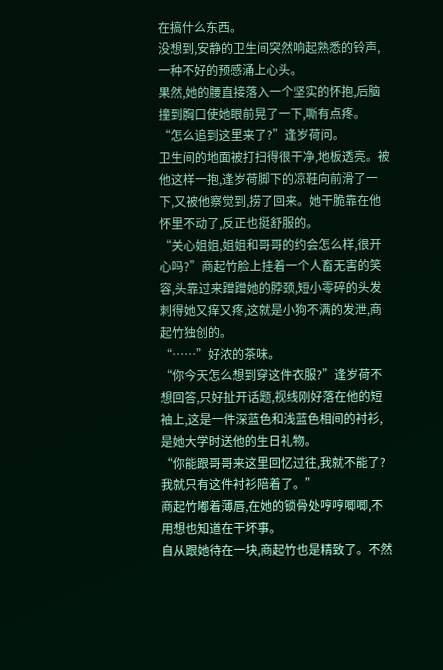在搞什么东西。
没想到,安静的卫生间突然响起熟悉的铃声,一种不好的预感涌上心头。
果然,她的腰直接落入一个坚实的怀抱,后脑撞到胸口使她眼前晃了一下,嘶有点疼。
“怎么追到这里来了?”逢岁荷问。
卫生间的地面被打扫得很干净,地板透亮。被他这样一抱,逢岁荷脚下的凉鞋向前滑了一下,又被他察觉到,捞了回来。她干脆靠在他怀里不动了,反正也挺舒服的。
“关心姐姐,姐姐和哥哥的约会怎么样,很开心吗?”商起竹脸上挂着一个人畜无害的笑容,头靠过来蹭蹭她的脖颈,短小零碎的头发刺得她又痒又疼,这就是小狗不满的发泄,商起竹独创的。
“……”好浓的茶味。
“你今天怎么想到穿这件衣服?”逢岁荷不想回答,只好扯开话题,视线刚好落在他的短袖上,这是一件深蓝色和浅蓝色相间的衬衫,是她大学时送他的生日礼物。
“你能跟哥哥来这里回忆过往,我就不能了?我就只有这件衬衫陪着了。”
商起竹嘟着薄唇,在她的锁骨处哼哼唧唧,不用想也知道在干坏事。
自从跟她待在一块,商起竹也是精致了。不然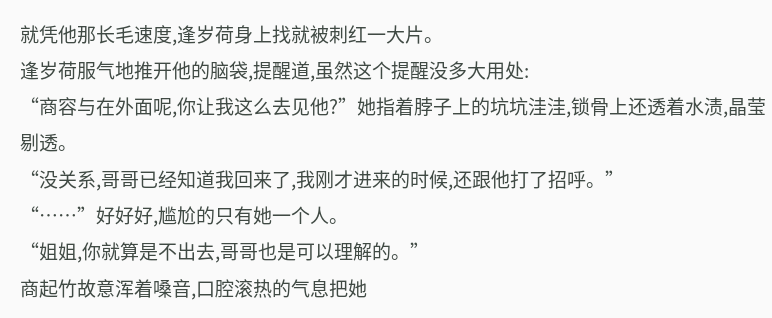就凭他那长毛速度,逢岁荷身上找就被刺红一大片。
逢岁荷服气地推开他的脑袋,提醒道,虽然这个提醒没多大用处:
“商容与在外面呢,你让我这么去见他?”她指着脖子上的坑坑洼洼,锁骨上还透着水渍,晶莹剔透。
“没关系,哥哥已经知道我回来了,我刚才进来的时候,还跟他打了招呼。”
“……”好好好,尴尬的只有她一个人。
“姐姐,你就算是不出去,哥哥也是可以理解的。”
商起竹故意浑着嗓音,口腔滚热的气息把她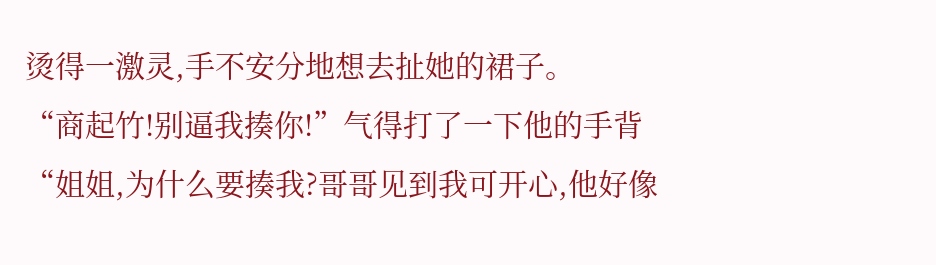烫得一激灵,手不安分地想去扯她的裙子。
“商起竹!别逼我揍你!”气得打了一下他的手背
“姐姐,为什么要揍我?哥哥见到我可开心,他好像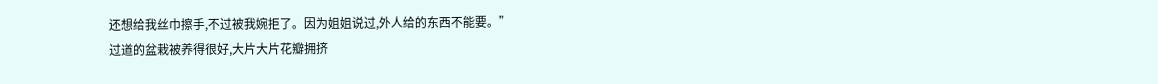还想给我丝巾擦手,不过被我婉拒了。因为姐姐说过,外人给的东西不能要。”
过道的盆栽被养得很好,大片大片花瓣拥挤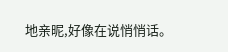地亲昵,好像在说悄悄话。